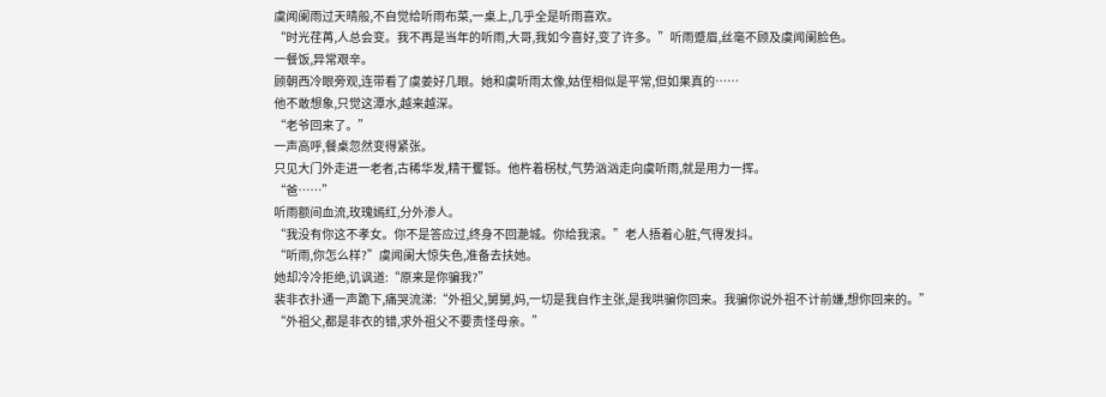虞闻阑雨过天晴般,不自觉给听雨布菜,一桌上,几乎全是听雨喜欢。
“时光荏苒,人总会变。我不再是当年的听雨,大哥,我如今喜好,变了许多。”听雨蹙眉,丝毫不顾及虞闻阑脸色。
一餐饭,异常艰辛。
顾朝西冷眼旁观,连带看了虞姜好几眼。她和虞听雨太像,姑侄相似是平常,但如果真的……
他不敢想象,只觉这潭水,越来越深。
“老爷回来了。”
一声高呼,餐桌忽然变得紧张。
只见大门外走进一老者,古稀华发,精干矍铄。他杵着柺杖,气势汹汹走向虞听雨,就是用力一挥。
“爸……”
听雨额间血流,玫瑰嫣红,分外渗人。
“我没有你这不孝女。你不是答应过,终身不回濪城。你给我滚。”老人捂着心脏,气得发抖。
“听雨,你怎么样?”虞闻阑大惊失色,准备去扶她。
她却冷冷拒绝,讥讽道:“原来是你骗我?”
裴非衣扑通一声跪下,痛哭流涕:“外祖父,舅舅,妈,一切是我自作主张,是我哄骗你回来。我骗你说外祖不计前嫌,想你回来的。”
“外祖父,都是非衣的错,求外祖父不要责怪母亲。”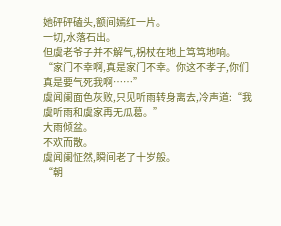她砰砰磕头,额间嫣红一片。
一切,水落石出。
但虞老爷子并不解气,柺杖在地上笃笃地响。
“家门不幸啊,真是家门不幸。你这不孝子,你们真是要气死我啊……”
虞闻阑面色灰败,只见听雨转身离去,冷声道:“我虞听雨和虞家再无瓜葛。”
大雨倾盆。
不欢而散。
虞闻阑怔然,瞬间老了十岁般。
“朝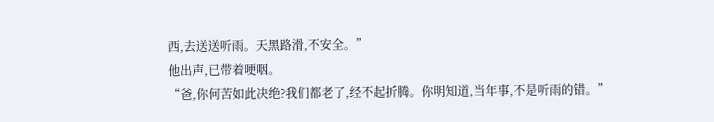西,去送送听雨。天黑路滑,不安全。”
他出声,已带着哽咽。
“爸,你何苦如此决绝?我们都老了,经不起折腾。你明知道,当年事,不是听雨的错。”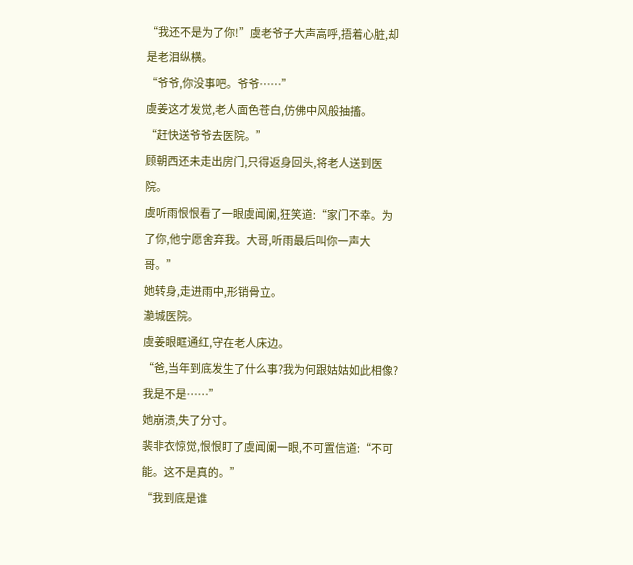“我还不是为了你!”虞老爷子大声高呼,捂着心脏,却是老泪纵横。
“爷爷,你没事吧。爷爷……”
虞姜这才发觉,老人面色苍白,仿佛中风般抽搐。
“赶快送爷爷去医院。”
顾朝西还未走出房门,只得返身回头,将老人送到医院。
虞听雨恨恨看了一眼虞闻阑,狂笑道:“家门不幸。为了你,他宁愿舍弃我。大哥,听雨最后叫你一声大哥。”
她转身,走进雨中,形销骨立。
濪城医院。
虞姜眼眶通红,守在老人床边。
“爸,当年到底发生了什么事?我为何跟姑姑如此相像?我是不是……”
她崩溃,失了分寸。
裴非衣惊觉,恨恨盯了虞闻阑一眼,不可置信道:“不可能。这不是真的。”
“我到底是谁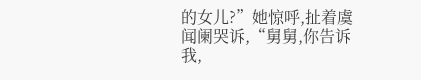的女儿?”她惊呼,扯着虞闻阑哭诉,“舅舅,你告诉我,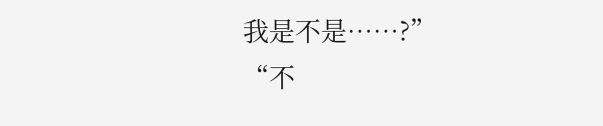我是不是……?”
“不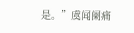是。”虞闻阑痛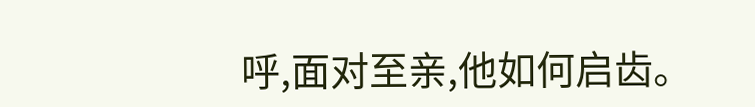呼,面对至亲,他如何启齿。